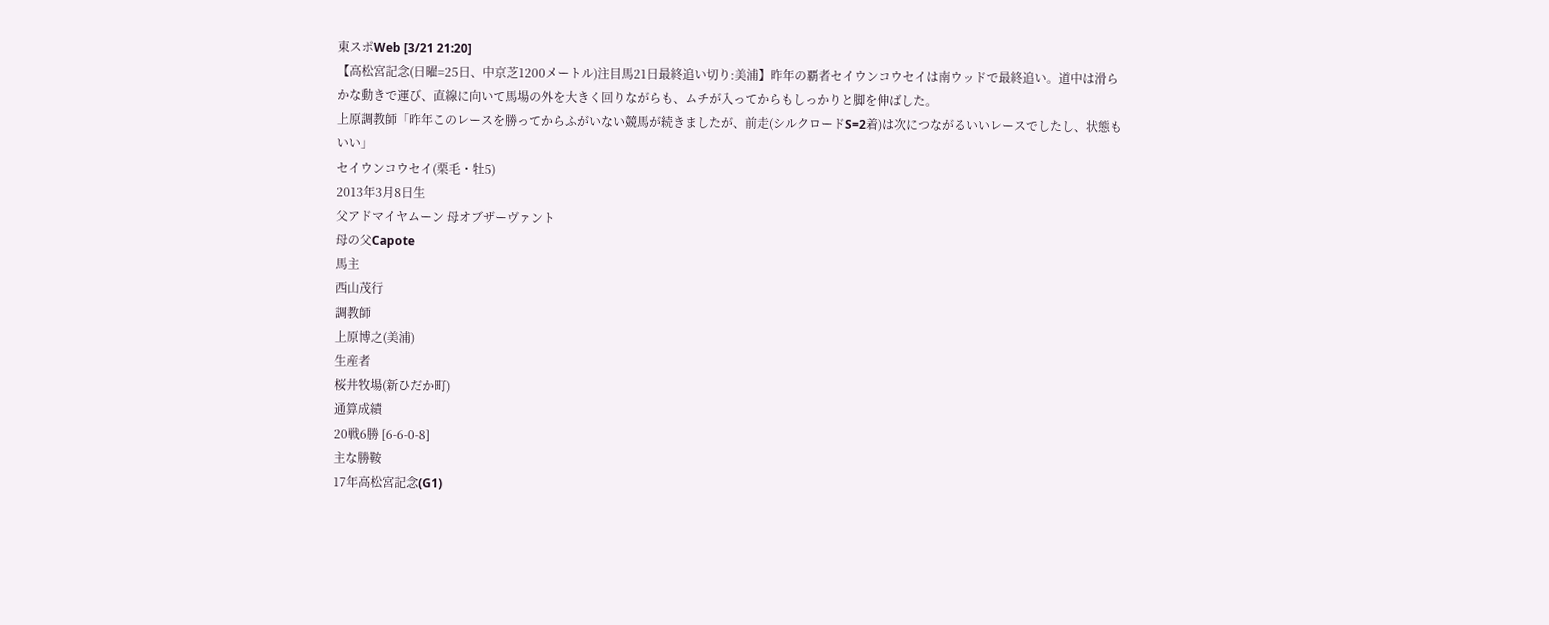東スポWeb [3/21 21:20]
【高松宮記念(日曜=25日、中京芝1200メートル)注目馬21日最終追い切り:美浦】昨年の覇者セイウンコウセイは南ウッドで最終追い。道中は滑らかな動きで運び、直線に向いて馬場の外を大きく回りながらも、ムチが入ってからもしっかりと脚を伸ばした。
上原調教師「昨年このレースを勝ってからふがいない競馬が続きましたが、前走(シルクロードS=2着)は次につながるいいレースでしたし、状態もいい」
セイウンコウセイ(栗毛・牡5)
2013年3月8日生
父アドマイヤムーン 母オブザーヴァント
母の父Capote
馬主
西山茂行
調教師
上原博之(美浦)
生産者
桜井牧場(新ひだか町)
通算成績
20戦6勝 [6-6-0-8]
主な勝鞍
17年高松宮記念(G1)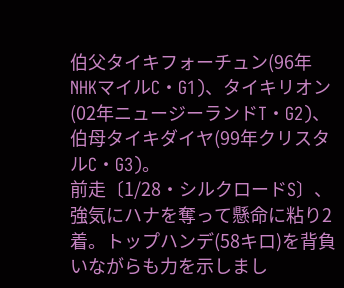伯父タイキフォーチュン(96年NHKマイルC・G1)、タイキリオン(02年ニュージーランドT・G2)、伯母タイキダイヤ(99年クリスタルC・G3)。
前走〔1/28・シルクロードS〕、強気にハナを奪って懸命に粘り2着。トップハンデ(58キロ)を背負いながらも力を示しまし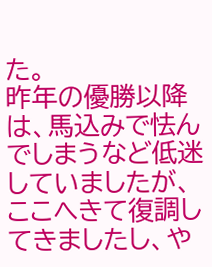た。
昨年の優勝以降は、馬込みで怯んでしまうなど低迷していましたが、ここへきて復調してきましたし、や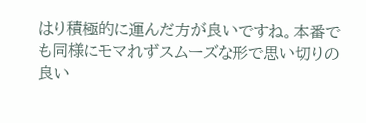はり積極的に運んだ方が良いですね。本番でも同様にモマれずスムーズな形で思い切りの良い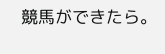競馬ができたら。